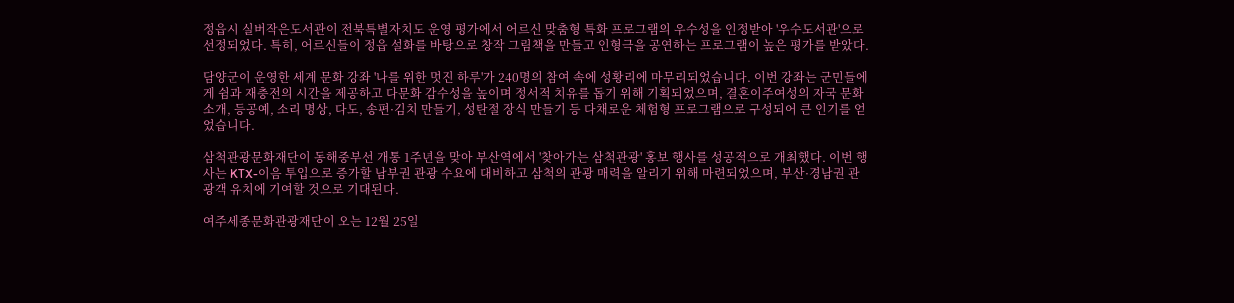정읍시 실버작은도서관이 전북특별자치도 운영 평가에서 어르신 맞춤형 특화 프로그램의 우수성을 인정받아 '우수도서관'으로 선정되었다. 특히, 어르신들이 정읍 설화를 바탕으로 창작 그림책을 만들고 인형극을 공연하는 프로그램이 높은 평가를 받았다.

담양군이 운영한 세계 문화 강좌 '나를 위한 멋진 하루'가 240명의 참여 속에 성황리에 마무리되었습니다. 이번 강좌는 군민들에게 쉼과 재충전의 시간을 제공하고 다문화 감수성을 높이며 정서적 치유를 돕기 위해 기획되었으며, 결혼이주여성의 자국 문화 소개, 등공예, 소리 명상, 다도, 송편·김치 만들기, 성탄절 장식 만들기 등 다채로운 체험형 프로그램으로 구성되어 큰 인기를 얻었습니다.

삼척관광문화재단이 동해중부선 개통 1주년을 맞아 부산역에서 '찾아가는 삼척관광' 홍보 행사를 성공적으로 개최했다. 이번 행사는 KTX-이음 투입으로 증가할 남부권 관광 수요에 대비하고 삼척의 관광 매력을 알리기 위해 마련되었으며, 부산·경남권 관광객 유치에 기여할 것으로 기대된다.

여주세종문화관광재단이 오는 12월 25일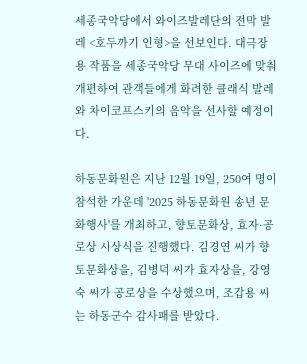세종국악당에서 와이즈발레단의 전막 발레 <호두까기 인형>을 선보인다. 대극장용 작품을 세종국악당 무대 사이즈에 맞춰 개편하여 관객들에게 화려한 클래식 발레와 차이코프스키의 음악을 선사할 예정이다.

하동문화원은 지난 12월 19일, 250여 명이 참석한 가운데 '2025 하동문화원 송년 문화행사'를 개최하고, 향토문화상, 효자·공로상 시상식을 진행했다. 김경연 씨가 향토문화상을, 김병덕 씨가 효자상을, 강영숙 씨가 공로상을 수상했으며, 조갑용 씨는 하동군수 감사패를 받았다.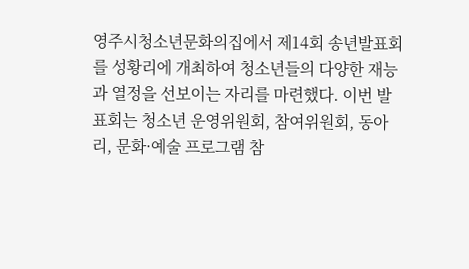영주시청소년문화의집에서 제14회 송년발표회를 성황리에 개최하여 청소년들의 다양한 재능과 열정을 선보이는 자리를 마련했다. 이번 발표회는 청소년 운영위원회, 참여위원회, 동아리, 문화·예술 프로그램 참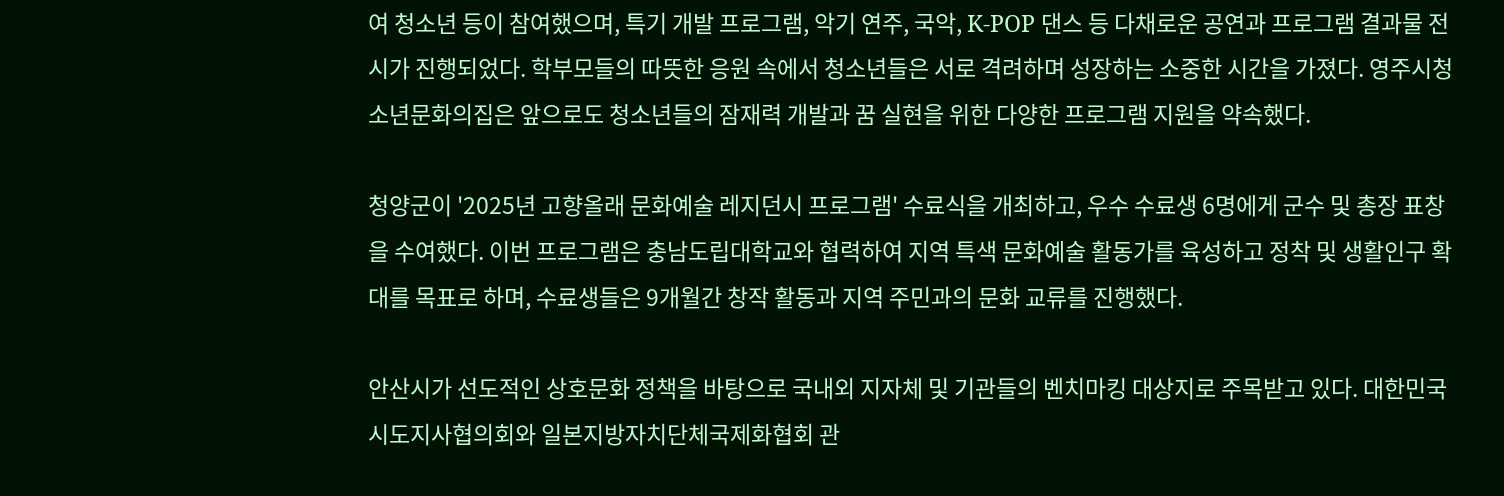여 청소년 등이 참여했으며, 특기 개발 프로그램, 악기 연주, 국악, K-POP 댄스 등 다채로운 공연과 프로그램 결과물 전시가 진행되었다. 학부모들의 따뜻한 응원 속에서 청소년들은 서로 격려하며 성장하는 소중한 시간을 가졌다. 영주시청소년문화의집은 앞으로도 청소년들의 잠재력 개발과 꿈 실현을 위한 다양한 프로그램 지원을 약속했다.

청양군이 '2025년 고향올래 문화예술 레지던시 프로그램' 수료식을 개최하고, 우수 수료생 6명에게 군수 및 총장 표창을 수여했다. 이번 프로그램은 충남도립대학교와 협력하여 지역 특색 문화예술 활동가를 육성하고 정착 및 생활인구 확대를 목표로 하며, 수료생들은 9개월간 창작 활동과 지역 주민과의 문화 교류를 진행했다.

안산시가 선도적인 상호문화 정책을 바탕으로 국내외 지자체 및 기관들의 벤치마킹 대상지로 주목받고 있다. 대한민국시도지사협의회와 일본지방자치단체국제화협회 관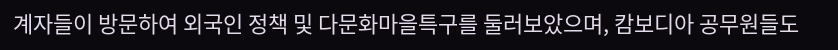계자들이 방문하여 외국인 정책 및 다문화마을특구를 둘러보았으며, 캄보디아 공무원들도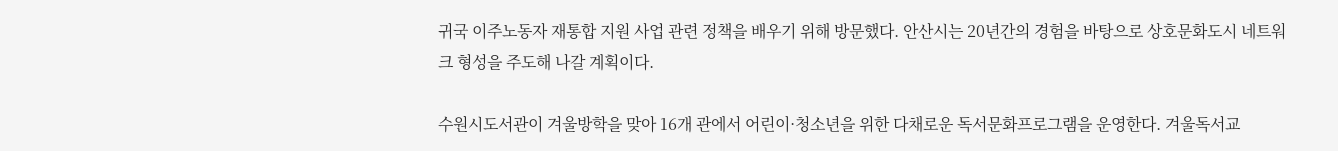귀국 이주노동자 재통합 지원 사업 관련 정책을 배우기 위해 방문했다. 안산시는 20년간의 경험을 바탕으로 상호문화도시 네트워크 형성을 주도해 나갈 계획이다.

수원시도서관이 겨울방학을 맞아 16개 관에서 어린이·청소년을 위한 다채로운 독서문화프로그램을 운영한다. 겨울독서교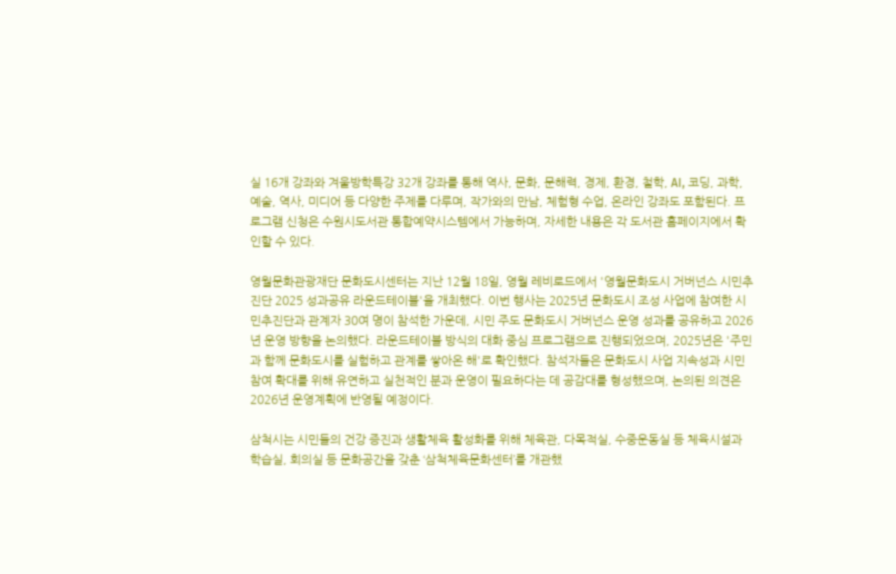실 16개 강좌와 겨울방학특강 32개 강좌를 통해 역사, 문화, 문해력, 경제, 환경, 철학, AI, 코딩, 과학, 예술, 역사, 미디어 등 다양한 주제를 다루며, 작가와의 만남, 체험형 수업, 온라인 강좌도 포함된다. 프로그램 신청은 수원시도서관 통합예약시스템에서 가능하며, 자세한 내용은 각 도서관 홈페이지에서 확인할 수 있다.

영월문화관광재단 문화도시센터는 지난 12월 18일, 영월 레비로드에서 '영월문화도시 거버넌스 시민추진단 2025 성과공유 라운드테이블'을 개최했다. 이번 행사는 2025년 문화도시 조성 사업에 참여한 시민추진단과 관계자 30여 명이 참석한 가운데, 시민 주도 문화도시 거버넌스 운영 성과를 공유하고 2026년 운영 방향을 논의했다. 라운드테이블 방식의 대화 중심 프로그램으로 진행되었으며, 2025년은 '주민과 함께 문화도시를 실험하고 관계를 쌓아온 해'로 확인했다. 참석자들은 문화도시 사업 지속성과 시민 참여 확대를 위해 유연하고 실천적인 분과 운영이 필요하다는 데 공감대를 형성했으며, 논의된 의견은 2026년 운영계획에 반영될 예정이다.

삼척시는 시민들의 건강 증진과 생활체육 활성화를 위해 체육관, 다목적실, 수중운동실 등 체육시설과 학습실, 회의실 등 문화공간을 갖춘 ‘삼척체육문화센터’를 개관했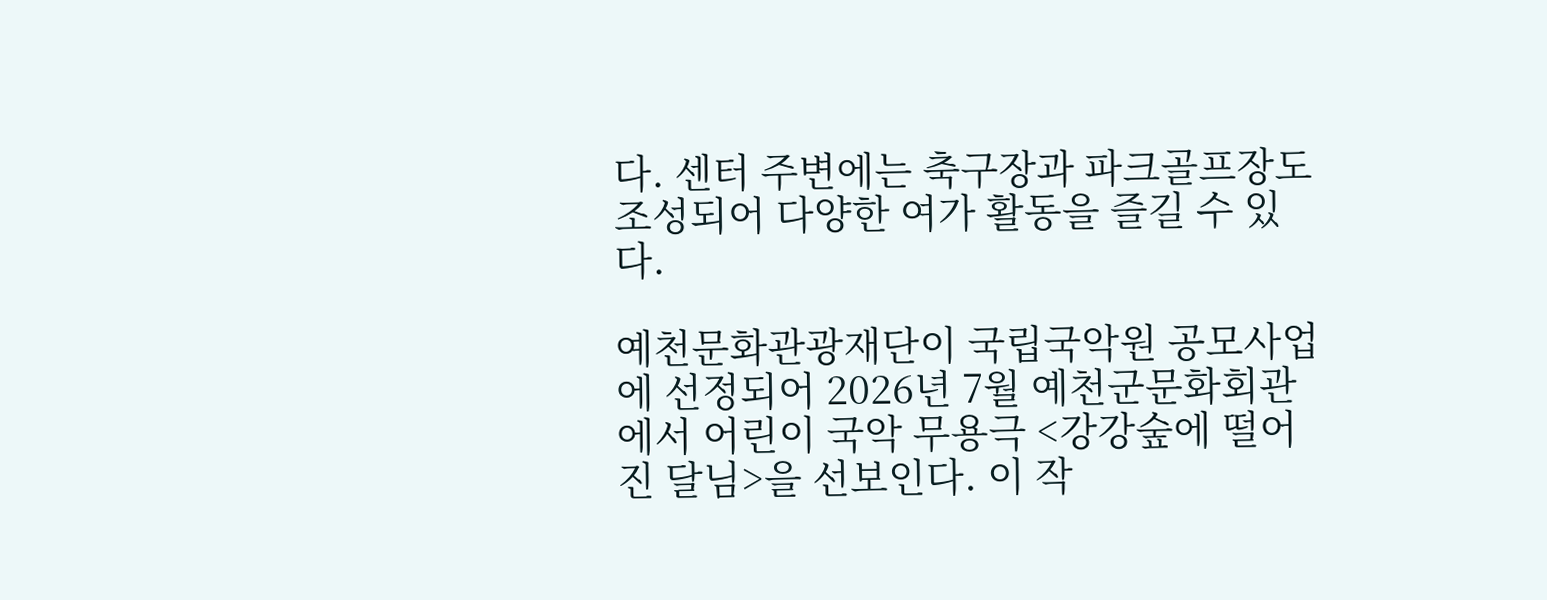다. 센터 주변에는 축구장과 파크골프장도 조성되어 다양한 여가 활동을 즐길 수 있다.

예천문화관광재단이 국립국악원 공모사업에 선정되어 2026년 7월 예천군문화회관에서 어린이 국악 무용극 <강강숲에 떨어진 달님>을 선보인다. 이 작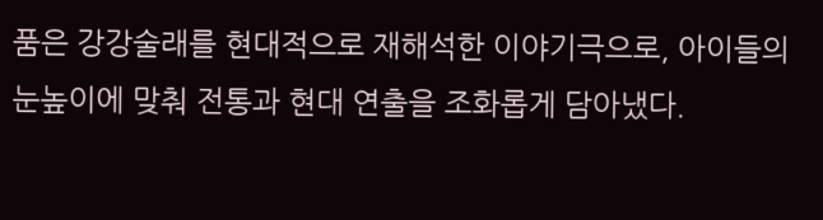품은 강강술래를 현대적으로 재해석한 이야기극으로, 아이들의 눈높이에 맞춰 전통과 현대 연출을 조화롭게 담아냈다.